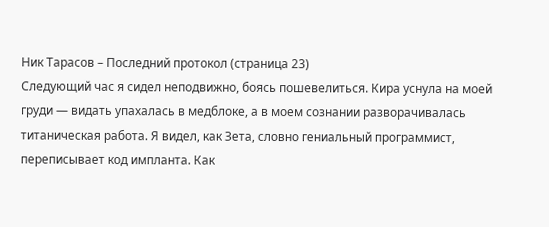Ник Тарасов – Последний протокол (страница 23)
Следующий час я сидел неподвижно, боясь пошевелиться. Кира уснула на моей груди — видать упахалась в медблоке, а в моем сознании разворачивалась титаническая работа. Я видел, как Зета, словно гениальный программист, переписывает код импланта. Как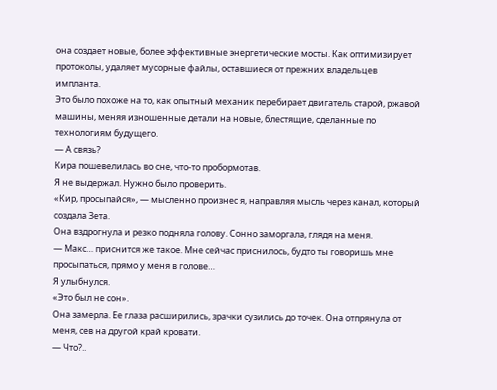она создает новые, более эффективные энергетические мосты. Как оптимизирует протоколы, удаляет мусорные файлы, оставшиеся от прежних владельцев импланта.
Это было похоже на то, как опытный механик перебирает двигатель старой, ржавой машины, меняя изношенные детали на новые, блестящие, сделанные по технологиям будущего.
— А связь?
Кира пошевелилась во сне, что-то пробормотав.
Я не выдержал. Нужно было проверить.
«Кир, просыпайся», — мысленно произнес я, направляя мысль через канал, который создала Зета.
Она вздрогнула и резко подняла голову. Сонно заморгала, глядя на меня.
— Макс… приснится же такое. Мне сейчас приснилось, будто ты говоришь мне просыпаться, прямо у меня в голове…
Я улыбнулся.
«Это был не сон».
Она замерла. Ее глаза расширились, зрачки сузились до точек. Она отпрянула от меня, сев на другой край кровати.
— Что?..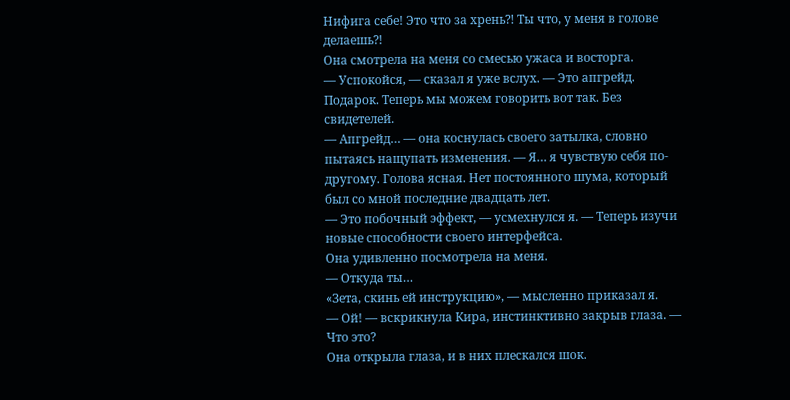Нифига себе! Это что за хрень⁈ Ты что, у меня в голове делаешь⁈
Она смотрела на меня со смесью ужаса и восторга.
— Успокойся, — сказал я уже вслух. — Это апгрейд. Подарок. Теперь мы можем говорить вот так. Без свидетелей.
— Апгрейд… — она коснулась своего затылка, словно пытаясь нащупать изменения. — Я… я чувствую себя по-другому. Голова ясная. Нет постоянного шума, который был со мной последние двадцать лет.
— Это побочный эффект, — усмехнулся я. — Теперь изучи новые способности своего интерфейса.
Она удивленно посмотрела на меня.
— Откуда ты…
«Зета, скинь ей инструкцию», — мысленно приказал я.
— Ой! — вскрикнула Кира, инстинктивно закрыв глаза. — Что это?
Она открыла глаза, и в них плескался шок.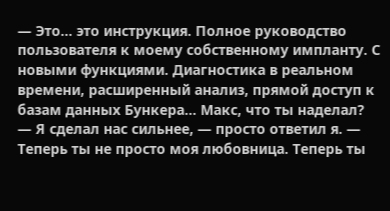— Это… это инструкция. Полное руководство пользователя к моему собственному импланту. С новыми функциями. Диагностика в реальном времени, расширенный анализ, прямой доступ к базам данных Бункера… Макс, что ты наделал?
— Я сделал нас сильнее, — просто ответил я. — Теперь ты не просто моя любовница. Теперь ты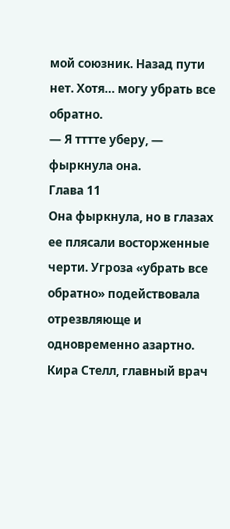мой союзник. Назад пути нет. Хотя… могу убрать все обратно.
— Я тттте уберу, — фыркнула она.
Глава 11
Она фыркнула, но в глазах ее плясали восторженные черти. Угроза «убрать все обратно» подействовала отрезвляюще и одновременно азартно. Кира Стелл, главный врач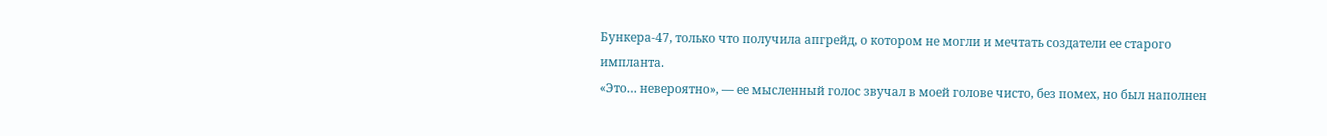Бункера-47, только что получила апгрейд, о котором не могли и мечтать создатели ее старого импланта.
«Это… невероятно», — ее мысленный голос звучал в моей голове чисто, без помех, но был наполнен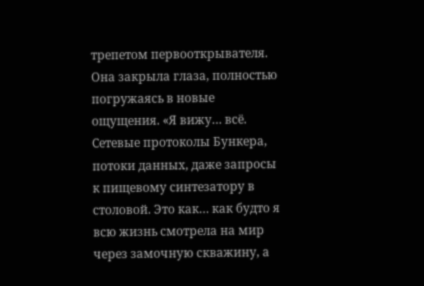трепетом первооткрывателя. Она закрыла глаза, полностью погружаясь в новые ощущения. «Я вижу… всё. Сетевые протоколы Бункера, потоки данных, даже запросы к пищевому синтезатору в столовой. Это как… как будто я всю жизнь смотрела на мир через замочную скважину, а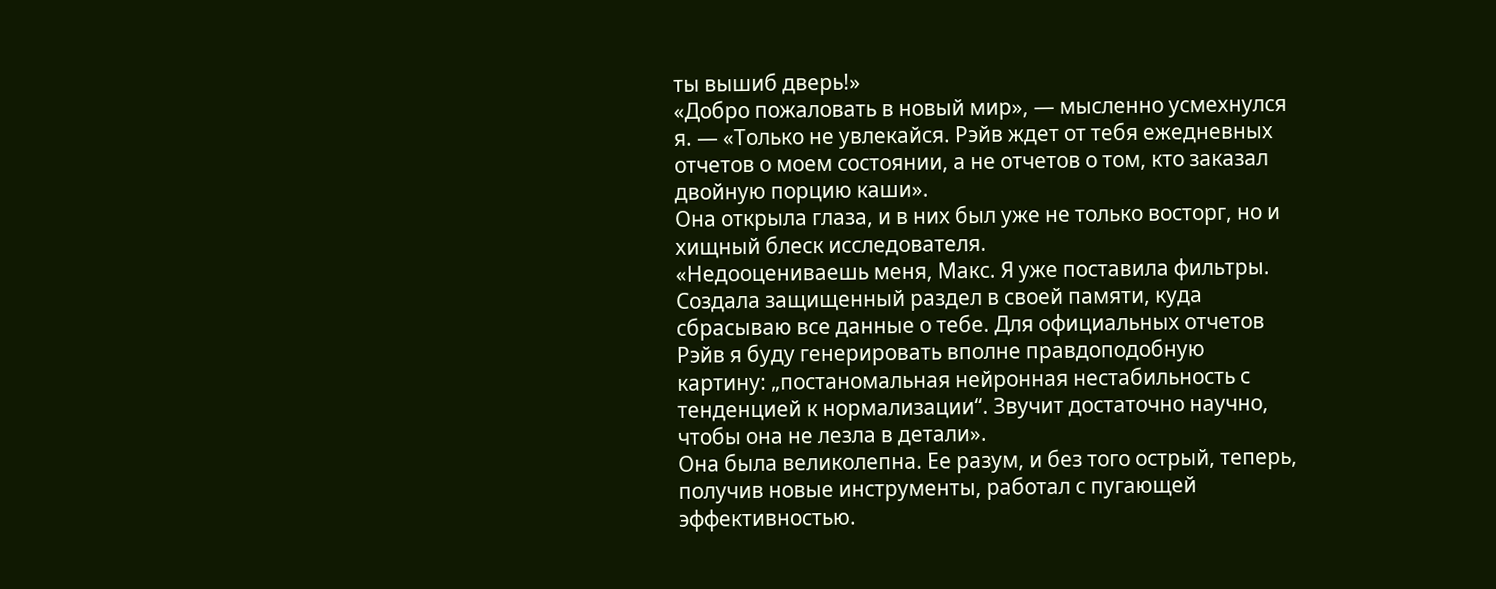ты вышиб дверь!»
«Добро пожаловать в новый мир», — мысленно усмехнулся я. — «Только не увлекайся. Рэйв ждет от тебя ежедневных отчетов о моем состоянии, а не отчетов о том, кто заказал двойную порцию каши».
Она открыла глаза, и в них был уже не только восторг, но и хищный блеск исследователя.
«Недооцениваешь меня, Макс. Я уже поставила фильтры. Создала защищенный раздел в своей памяти, куда сбрасываю все данные о тебе. Для официальных отчетов Рэйв я буду генерировать вполне правдоподобную картину: „постаномальная нейронная нестабильность с тенденцией к нормализации“. Звучит достаточно научно, чтобы она не лезла в детали».
Она была великолепна. Ее разум, и без того острый, теперь, получив новые инструменты, работал с пугающей эффективностью.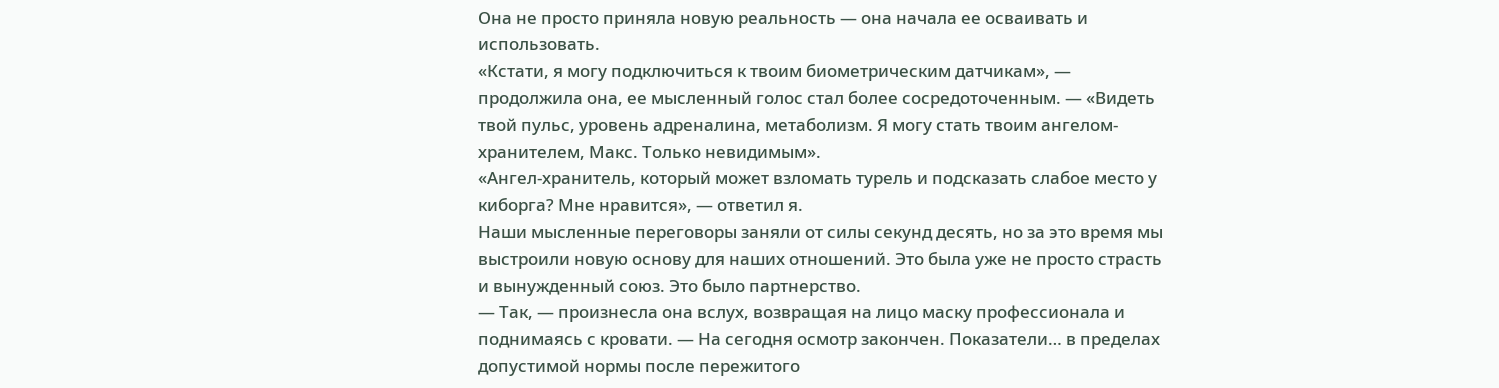Она не просто приняла новую реальность — она начала ее осваивать и использовать.
«Кстати, я могу подключиться к твоим биометрическим датчикам», — продолжила она, ее мысленный голос стал более сосредоточенным. — «Видеть твой пульс, уровень адреналина, метаболизм. Я могу стать твоим ангелом-хранителем, Макс. Только невидимым».
«Ангел-хранитель, который может взломать турель и подсказать слабое место у киборга? Мне нравится», — ответил я.
Наши мысленные переговоры заняли от силы секунд десять, но за это время мы выстроили новую основу для наших отношений. Это была уже не просто страсть и вынужденный союз. Это было партнерство.
— Так, — произнесла она вслух, возвращая на лицо маску профессионала и поднимаясь с кровати. — На сегодня осмотр закончен. Показатели… в пределах допустимой нормы после пережитого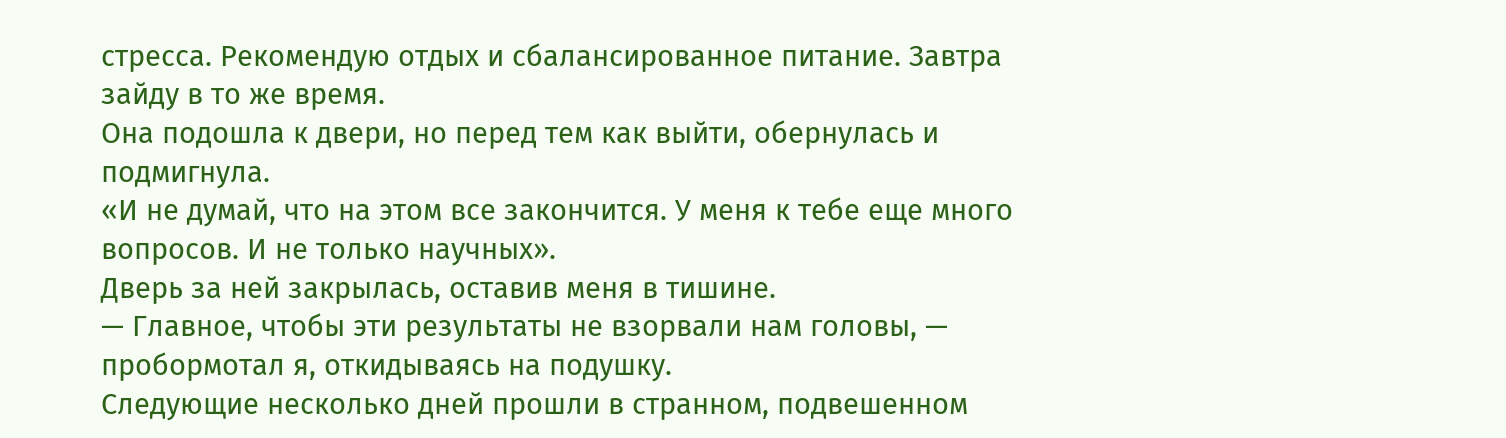стресса. Рекомендую отдых и сбалансированное питание. Завтра зайду в то же время.
Она подошла к двери, но перед тем как выйти, обернулась и подмигнула.
«И не думай, что на этом все закончится. У меня к тебе еще много вопросов. И не только научных».
Дверь за ней закрылась, оставив меня в тишине.
— Главное, чтобы эти результаты не взорвали нам головы, — пробормотал я, откидываясь на подушку.
Следующие несколько дней прошли в странном, подвешенном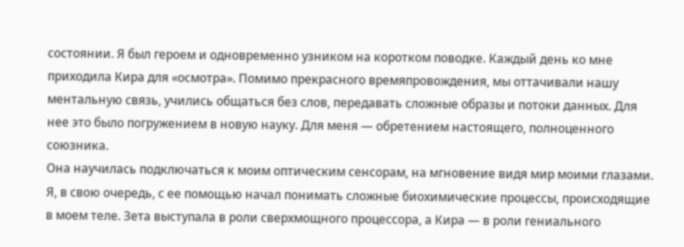состоянии. Я был героем и одновременно узником на коротком поводке. Каждый день ко мне приходила Кира для «осмотра». Помимо прекрасного времяпровождения, мы оттачивали нашу ментальную связь, учились общаться без слов, передавать сложные образы и потоки данных. Для нее это было погружением в новую науку. Для меня — обретением настоящего, полноценного союзника.
Она научилась подключаться к моим оптическим сенсорам, на мгновение видя мир моими глазами. Я, в свою очередь, с ее помощью начал понимать сложные биохимические процессы, происходящие в моем теле. Зета выступала в роли сверхмощного процессора, а Кира — в роли гениального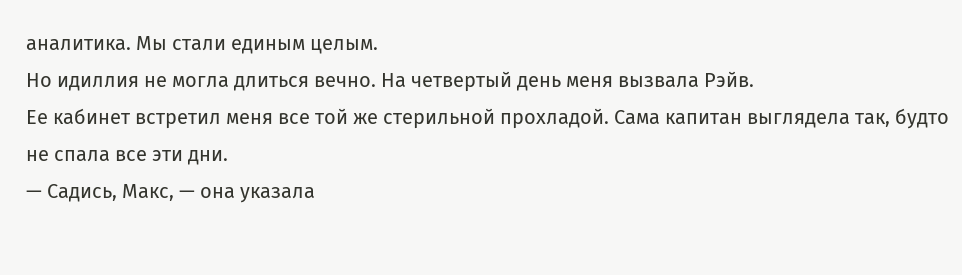аналитика. Мы стали единым целым.
Но идиллия не могла длиться вечно. На четвертый день меня вызвала Рэйв.
Ее кабинет встретил меня все той же стерильной прохладой. Сама капитан выглядела так, будто не спала все эти дни.
— Садись, Макс, — она указала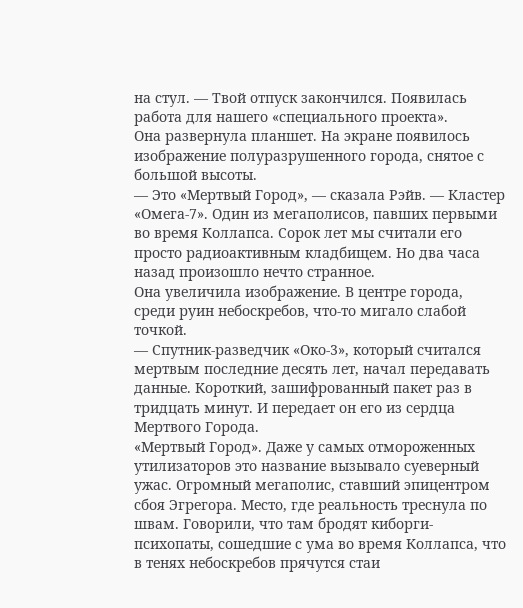на стул. — Твой отпуск закончился. Появилась работа для нашего «специального проекта».
Она развернула планшет. На экране появилось изображение полуразрушенного города, снятое с большой высоты.
— Это «Мертвый Город», — сказала Рэйв. — Кластер «Омега-7». Один из мегаполисов, павших первыми во время Коллапса. Сорок лет мы считали его просто радиоактивным кладбищем. Но два часа назад произошло нечто странное.
Она увеличила изображение. В центре города, среди руин небоскребов, что-то мигало слабой точкой.
— Спутник-разведчик «Око-3», который считался мертвым последние десять лет, начал передавать данные. Короткий, зашифрованный пакет раз в тридцать минут. И передает он его из сердца Мертвого Города.
«Мертвый Город». Даже у самых отмороженных утилизаторов это название вызывало суеверный ужас. Огромный мегаполис, ставший эпицентром сбоя Эгрегора. Место, где реальность треснула по швам. Говорили, что там бродят киборги-психопаты, сошедшие с ума во время Коллапса, что в тенях небоскребов прячутся стаи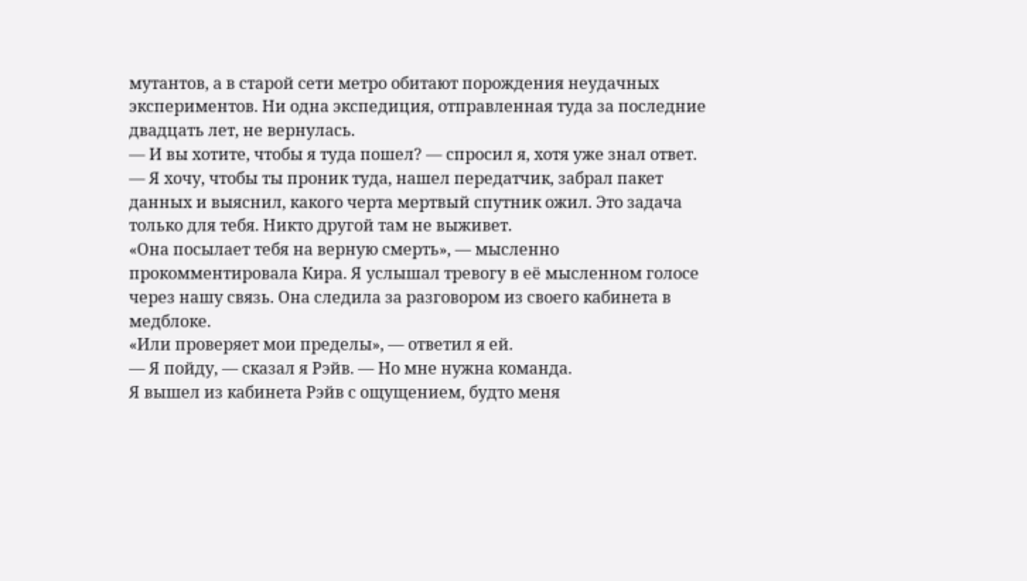мутантов, а в старой сети метро обитают порождения неудачных экспериментов. Ни одна экспедиция, отправленная туда за последние двадцать лет, не вернулась.
— И вы хотите, чтобы я туда пошел? — спросил я, хотя уже знал ответ.
— Я хочу, чтобы ты проник туда, нашел передатчик, забрал пакет данных и выяснил, какого черта мертвый спутник ожил. Это задача только для тебя. Никто другой там не выживет.
«Она посылает тебя на верную смерть», — мысленно прокомментировала Кира. Я услышал тревогу в её мысленном голосе через нашу связь. Она следила за разговором из своего кабинета в медблоке.
«Или проверяет мои пределы», — ответил я ей.
— Я пойду, — сказал я Рэйв. — Но мне нужна команда.
Я вышел из кабинета Рэйв с ощущением, будто меня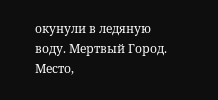окунули в ледяную воду. Мертвый Город. Место,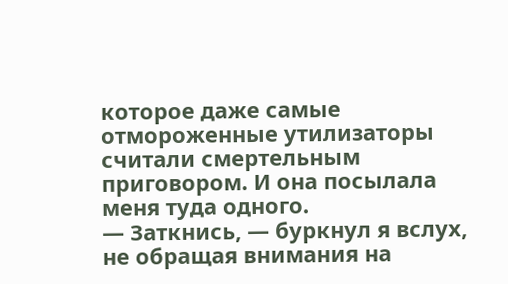которое даже самые отмороженные утилизаторы считали смертельным приговором. И она посылала меня туда одного.
— Заткнись, — буркнул я вслух, не обращая внимания на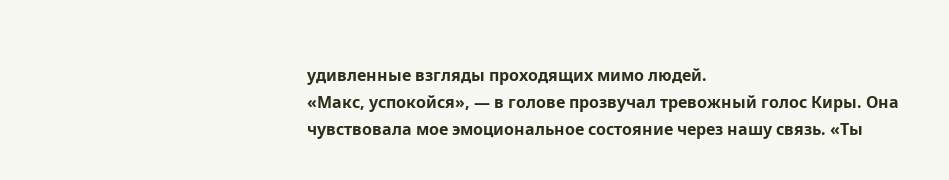удивленные взгляды проходящих мимо людей.
«Макс, успокойся», — в голове прозвучал тревожный голос Киры. Она чувствовала мое эмоциональное состояние через нашу связь. «Ты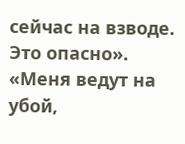сейчас на взводе. Это опасно».
«Меня ведут на убой,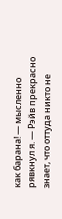как барана! — мысленно рявкнул я. — Рэйв прекрасно знает, что оттуда никто не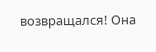возвращался! Она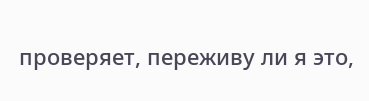проверяет, переживу ли я это,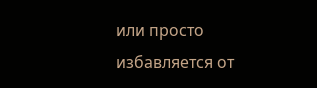или просто избавляется от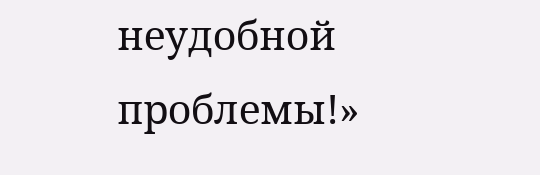неудобной проблемы!»